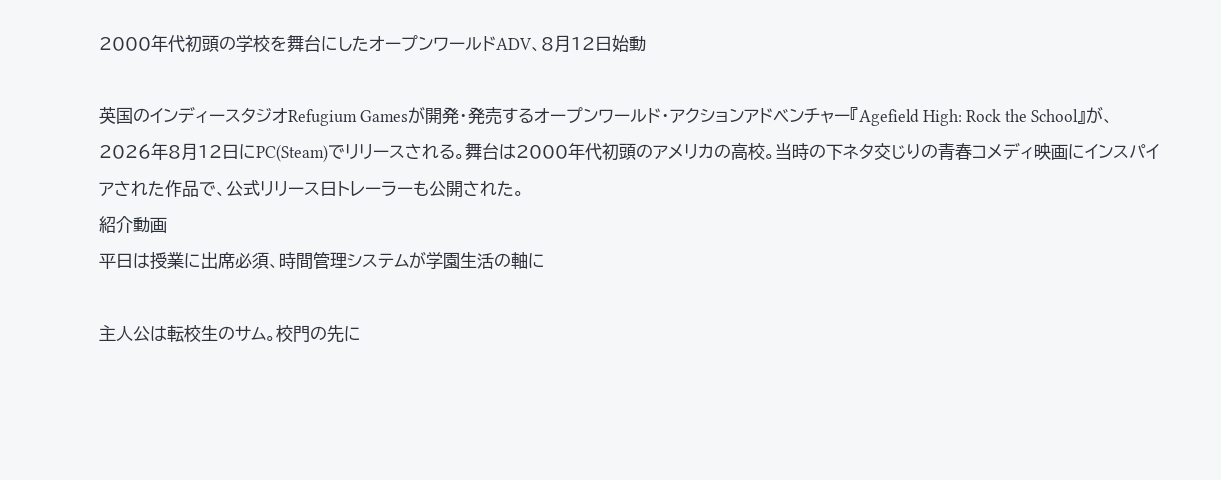2000年代初頭の学校を舞台にしたオープンワールドADV、8月12日始動

英国のインディースタジオRefugium Gamesが開発・発売するオープンワールド・アクションアドベンチャー『Agefield High: Rock the School』が、2026年8月12日にPC(Steam)でリリースされる。舞台は2000年代初頭のアメリカの高校。当時の下ネタ交じりの青春コメディ映画にインスパイアされた作品で、公式リリース日トレーラーも公開された。
紹介動画
平日は授業に出席必須、時間管理システムが学園生活の軸に

主人公は転校生のサム。校門の先に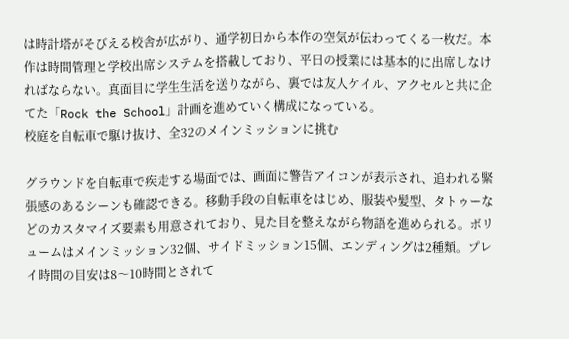は時計塔がそびえる校舎が広がり、通学初日から本作の空気が伝わってくる一枚だ。本作は時間管理と学校出席システムを搭載しており、平日の授業には基本的に出席しなければならない。真面目に学生生活を送りながら、裏では友人ケイル、アクセルと共に企てた「Rock the School」計画を進めていく構成になっている。
校庭を自転車で駆け抜け、全32のメインミッションに挑む

グラウンドを自転車で疾走する場面では、画面に警告アイコンが表示され、追われる緊張感のあるシーンも確認できる。移動手段の自転車をはじめ、服装や髪型、タトゥーなどのカスタマイズ要素も用意されており、見た目を整えながら物語を進められる。ボリュームはメインミッション32個、サイドミッション15個、エンディングは2種類。プレイ時間の目安は8〜10時間とされて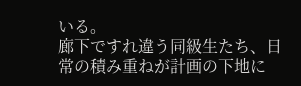いる。
廊下ですれ違う同級生たち、日常の積み重ねが計画の下地に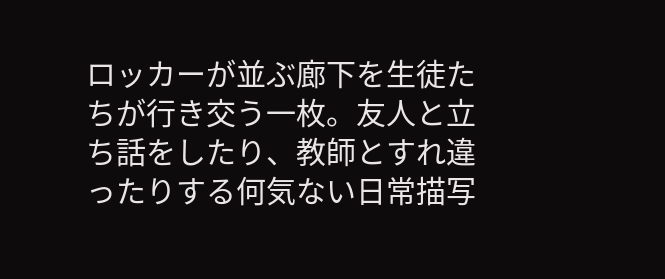ロッカーが並ぶ廊下を生徒たちが行き交う一枚。友人と立ち話をしたり、教師とすれ違ったりする何気ない日常描写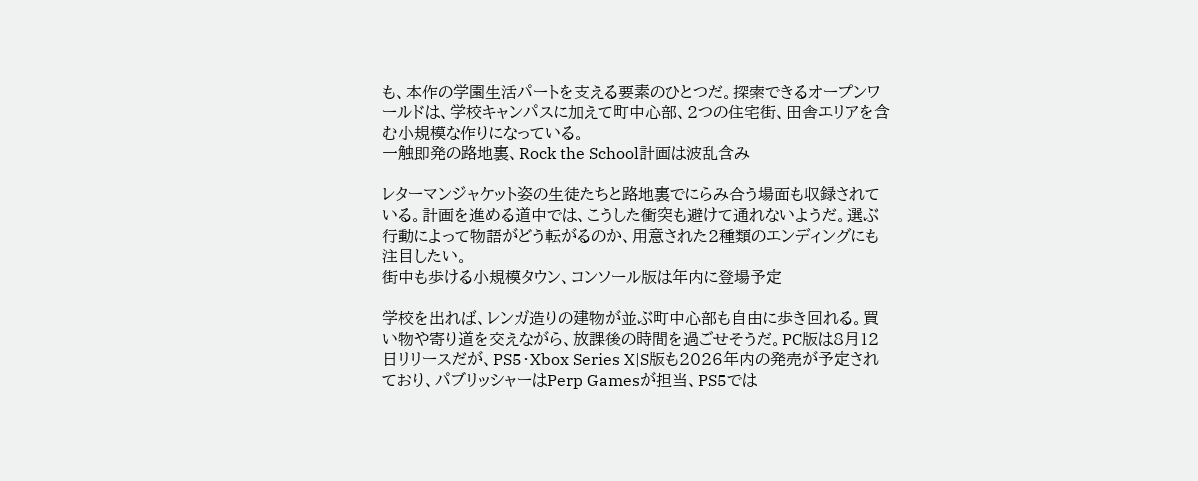も、本作の学園生活パートを支える要素のひとつだ。探索できるオープンワールドは、学校キャンパスに加えて町中心部、2つの住宅街、田舎エリアを含む小規模な作りになっている。
一触即発の路地裏、Rock the School計画は波乱含み

レターマンジャケット姿の生徒たちと路地裏でにらみ合う場面も収録されている。計画を進める道中では、こうした衝突も避けて通れないようだ。選ぶ行動によって物語がどう転がるのか、用意された2種類のエンディングにも注目したい。
街中も歩ける小規模タウン、コンソール版は年内に登場予定

学校を出れば、レンガ造りの建物が並ぶ町中心部も自由に歩き回れる。買い物や寄り道を交えながら、放課後の時間を過ごせそうだ。PC版は8月12日リリースだが、PS5・Xbox Series X|S版も2026年内の発売が予定されており、パブリッシャーはPerp Gamesが担当、PS5では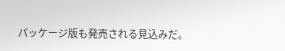パッケージ版も発売される見込みだ。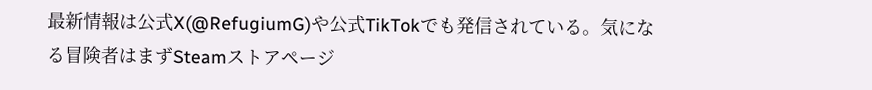最新情報は公式X(@RefugiumG)や公式TikTokでも発信されている。気になる冒険者はまずSteamストアページ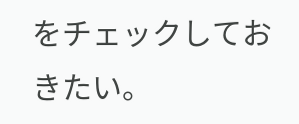をチェックしておきたい。